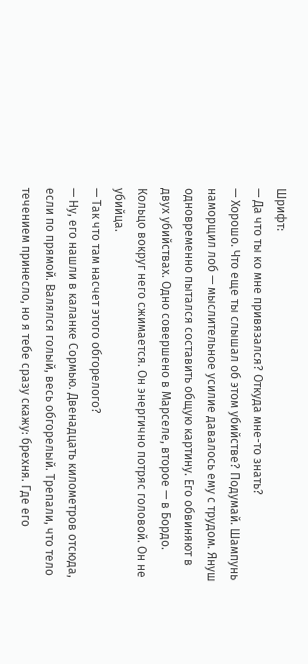Шрифт:
— Да что ты ко мне привязался? Откуда мне-то знать?
— Хорошо. Что еще ты слышал об этом убийстве? Подумай. Шампунь наморщил лоб — мыслительное усилие давалось ему с трудом. Януш одновременно пытался составить общую картину. Его обвиняют в двух убийствах. Одно совершено в Марселе, второе — в Бордо. Кольцо вокруг него сжимается. Он энергично потряс головой. Он не убийца.
— Так что там насчет этого обгорелого?
— Ну, его нашли в каланке Сормью. Двенадцать километров отсюда, если по прямой. Валялся голый, весь обгорелый. Трепали, что тело течением принесло, но я тебе сразу скажу: брехня. Где его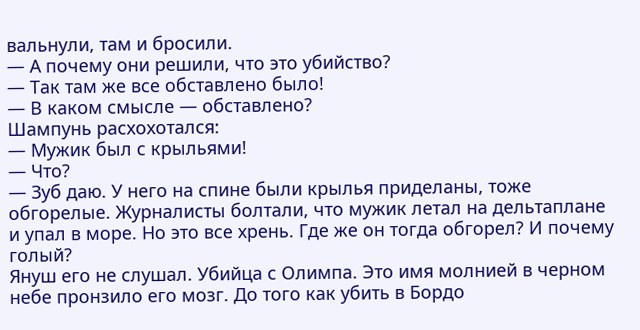вальнули, там и бросили.
— А почему они решили, что это убийство?
— Так там же все обставлено было!
— В каком смысле — обставлено?
Шампунь расхохотался:
— Мужик был с крыльями!
— Что?
— Зуб даю. У него на спине были крылья приделаны, тоже обгорелые. Журналисты болтали, что мужик летал на дельтаплане и упал в море. Но это все хрень. Где же он тогда обгорел? И почему голый?
Януш его не слушал. Убийца с Олимпа. Это имя молнией в черном небе пронзило его мозг. До того как убить в Бордо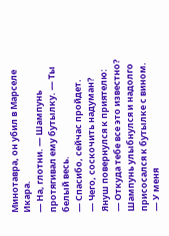Минотавра, он убил в Марселе Икара.
— На, глотни. — Шампунь протягивал ему бутылку. — Ты белый весь.
— Спасибо, сейчас пройдет.
— Чего, соскочить надуман?
Януш повернулся к приятелю:
— Откуда тебе все это известно?
Шампунь улыбнулся и надолго присосался к бутылке с вином.
— У меня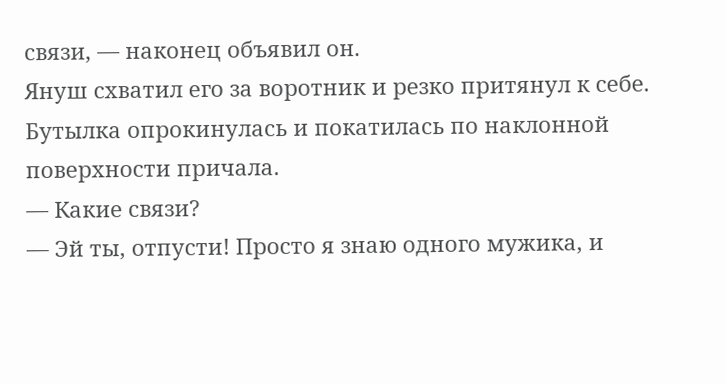связи, — наконец объявил он.
Януш схватил его за воротник и резко притянул к себе. Бутылка опрокинулась и покатилась по наклонной поверхности причала.
— Какие связи?
— Эй ты, отпусти! Просто я знаю одного мужика, и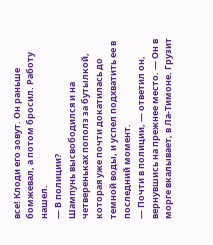все! Клоди его зовут. Он раньше бомжевал, а потом бросил. Работу нашел.
— В полиции?
Шампунь высвободился и на четвереньках пополз за бутылкой, которая уже почти докатилась до темной воды, и успел подхватить ее в последний момент.
— Почти в полиции, — ответил он, вернувшись на прежнее место. — Он в морге вкалывает, в Ла-Тимоне. Грузит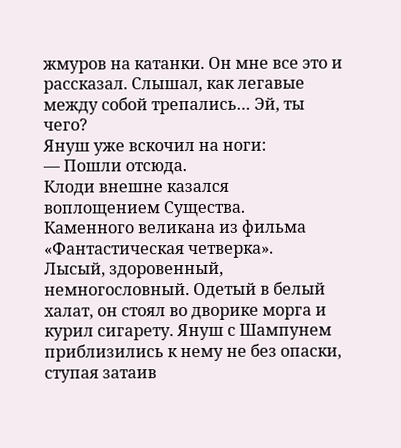жмуров на катанки. Он мне все это и рассказал. Слышал, как легавые между собой трепались… Эй, ты чего?
Януш уже вскочил на ноги:
— Пошли отсюда.
Клоди внешне казался воплощением Существа.
Каменного великана из фильма «Фантастическая четверка».
Лысый, здоровенный, немногословный. Одетый в белый халат, он стоял во дворике морга и курил сигарету. Януш с Шампунем приблизились к нему не без опаски, ступая затаив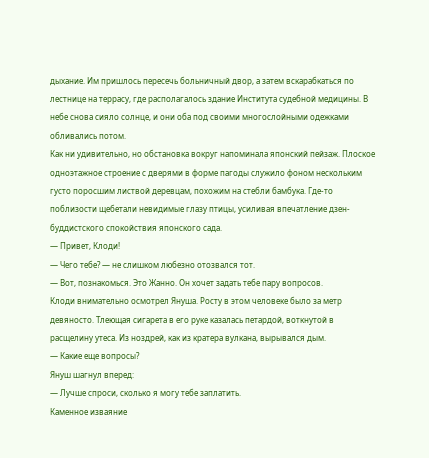дыхание. Им пришлось пересечь больничный двор, а затем вскарабкаться по лестнице на террасу, где располагалось здание Института судебной медицины. В небе снова сияло солнце, и они оба под своими многослойными одежками обливались потом.
Как ни удивительно, но обстановка вокруг напоминала японский пейзаж. Плоское одноэтажное строение с дверями в форме пагоды служило фоном нескольким густо поросшим листвой деревцам, похожим на стебли бамбука. Где-то поблизости щебетали невидимые глазу птицы, усиливая впечатление дзен-буддистского спокойствия японского сада.
— Привет, Клоди!
— Чего тебе? — не слишком любезно отозвался тот.
— Вот, познакомься. Это Жанно. Он хочет задать тебе пару вопросов.
Клоди внимательно осмотрел Януша. Росту в этом человеке было за метр девяносто. Тлеющая сигарета в его руке казалась петардой, воткнутой в расщелину утеса. Из ноздрей, как из кратера вулкана, вырывался дым.
— Какие еще вопросы?
Януш шагнул вперед:
— Лучше спроси, сколько я могу тебе заплатить.
Каменное изваяние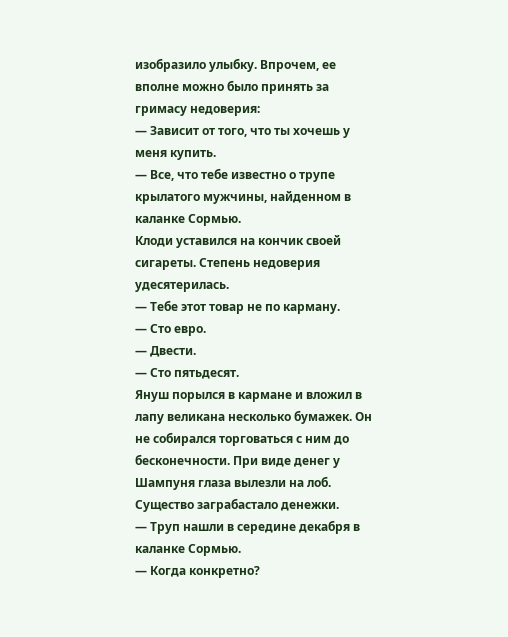изобразило улыбку. Впрочем, ее вполне можно было принять за гримасу недоверия:
— Зависит от того, что ты хочешь у меня купить.
— Все, что тебе известно о трупе крылатого мужчины, найденном в каланке Сормью.
Клоди уставился на кончик своей сигареты. Степень недоверия удесятерилась.
— Тебе этот товар не по карману.
— Сто евро.
— Двести.
— Сто пятьдесят.
Януш порылся в кармане и вложил в лапу великана несколько бумажек. Он не собирался торговаться с ним до бесконечности. При виде денег у Шампуня глаза вылезли на лоб. Существо заграбастало денежки.
— Труп нашли в середине декабря в каланке Сормью.
— Когда конкретно?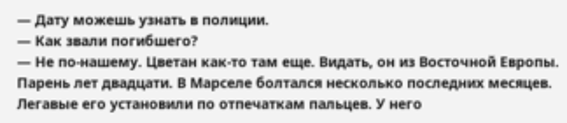— Дату можешь узнать в полиции.
— Как звали погибшего?
— Не по-нашему. Цветан как-то там еще. Видать, он из Восточной Европы. Парень лет двадцати. В Марселе болтался несколько последних месяцев. Легавые его установили по отпечаткам пальцев. У него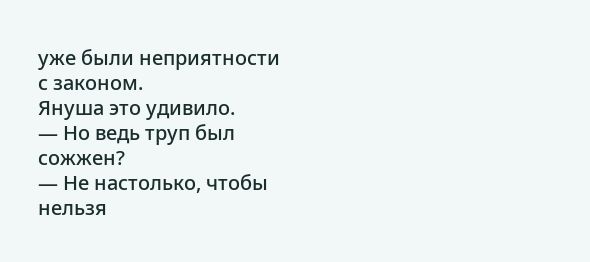уже были неприятности с законом.
Януша это удивило.
— Но ведь труп был сожжен?
— Не настолько, чтобы нельзя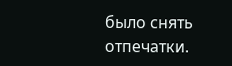было снять отпечатки.